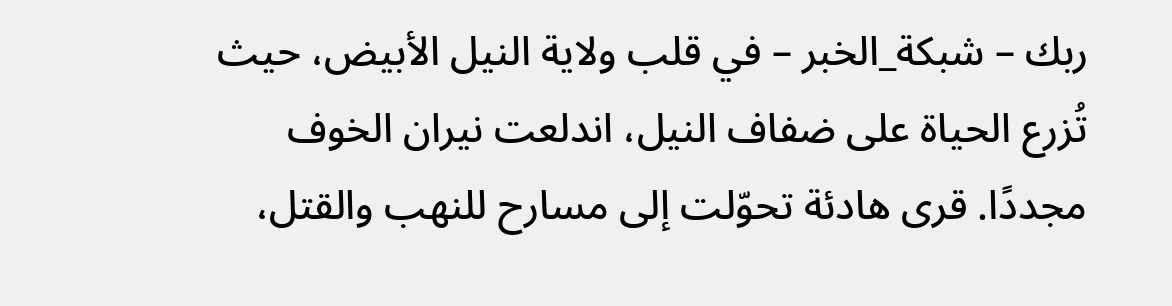ربك – شبكة_الخبر – في قلب ولاية النيل الأبيض، حيث تُزرع الحياة على ضفاف النيل، اندلعت نيران الخوف مجددًا. قرى هادئة تحوّلت إلى مسارح للنهب والقتل،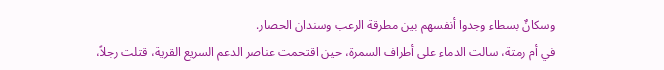وسكانٌ بسطاء وجدوا أنفسهم بين مطرقة الرعب وسندان الحصار.
في أم رمتة، سالت الدماء على أطراف السمرة، حين اقتحمت عناصر الدعم السريع القرية، قتلت رجلاً،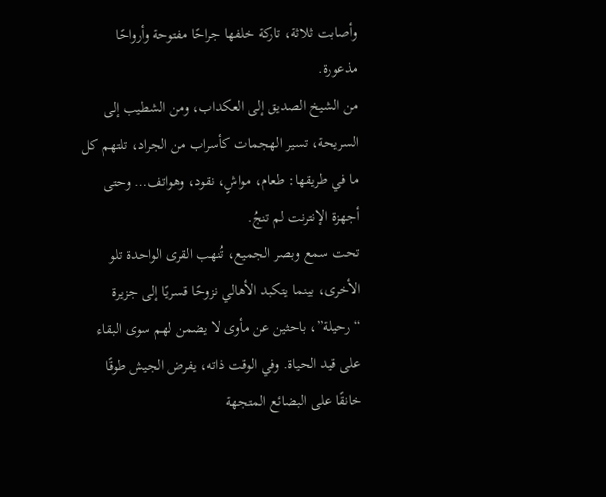وأصابت ثلاثة، تاركة خلفها جراحًا مفتوحة وأرواحًا مذعورة.
من الشيخ الصديق إلى العكداب، ومن الشطيب إلى السريحة، تسير الهجمات كأسراب من الجراد، تلتهم كل ما في طريقها: طعام، مواشٍ، نقود، وهواتف… وحتى أجهزة الإنترنت لم تنجُ.
تحت سمع وبصر الجميع، تُنهب القرى الواحدة تلو الأخرى، بينما يتكبد الأهالي نزوحًا قسريًا إلى جزيرة “رحيلة”، باحثين عن مأوى لا يضمن لهم سوى البقاء على قيد الحياة. وفي الوقت ذاته، يفرض الجيش طوقًا خانقًا على البضائع المتجهة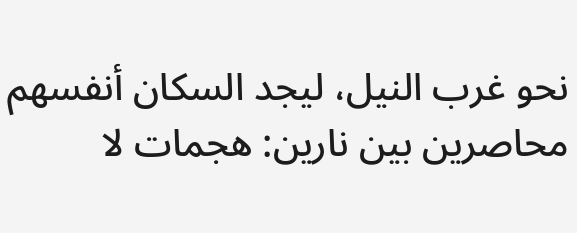نحو غرب النيل، ليجد السكان أنفسهم محاصرين بين نارين: هجمات لا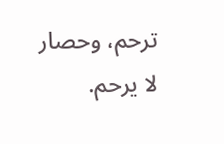ترحم، وحصار لا يرحم.